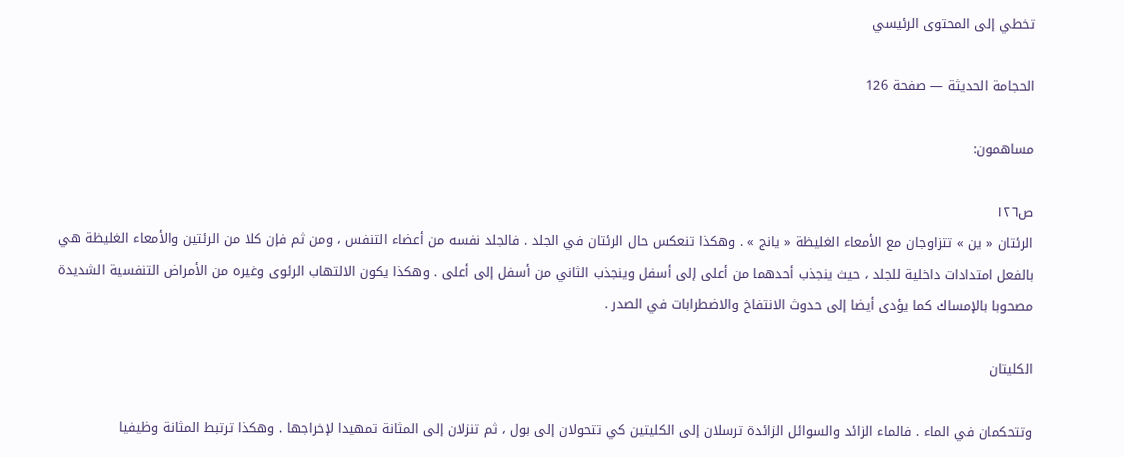تخطي إلى المحتوى الرئيسي

الحجامة الحديثة — صفحة 126

مساهمون:

ص١٢٦
الرئتان « ين » تتزاوجان مع الأمعاء الغليظة « يانج » . وهكذا تنعكس حال الرئتان في الجلد . فالجلد نفسه من أعضاء التنفس ، ومن ثم فإن كلا من الرئتين والأمعاء الغليظة هي بالفعل امتدادات داخلية للجلد ، حيث ينجذب أحدهما من أعلى إلى أسفل وينجذب الثاني من أسفل إلى أعلى . وهكذا يكون الالتهاب الرئوى وغيره من الأمراض التنفسية الشديدة مصحوبا بالإمساك كما يؤدى أيضا إلى حدوث الانتفاخ والاضطرابات في الصدر .

الكليتان

وتتحكمان في الماء . فالماء الزائد والسوائل الزائدة ترسلان إلى الكليتين كي تتحولان إلى بول ، ثم تنزلان إلى المثانة تمهيدا لإخراجها . وهكذا ترتبط المثانة وظيفيا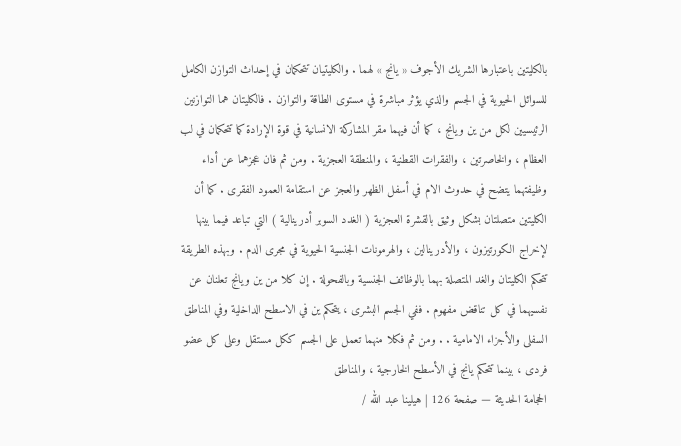بالكليتين باعتبارها الشريك الأجوف « يانج » لهما . والكليتيان تتحكمان في إحداث التوازن الكامل للسوائل الحيوية في الجسم والذي يؤثر مباشرة في مستوى الطاقة والتوازن . فالكليتان هما التوازنين الرئيسيين لكل من ين ويانج ، كما أن فيهما مقر المشاركة الانسانية في قوة الإرادة كما تتحكمان في لب العظام ، والخاصرتين ، والفقرات القطنية ، والمنطقة العجزية . ومن ثم فان عجزهما عن أداء وظيفتهما يتضح في حدوث الام في أسفل الظهر والعجز عن استقامة العمود الفقرى . كما أن الكليتين متصلتان بشكل وثيق بالقشرة العجزية ( الغدد السوبر أدرينالية ) التي تباعد فيما بينها لإخراج الكورتيزون ، والأدرينالين ، والهرمونات الجنسية الحيوية في مجرى الدم . وبهذه الطريقة تتحكم الكليتان والغد المتصلة بهما بالوظائف الجنسية وبالفحولة . إن كلا من ين ويانج تعلنان عن نفسيهما في كل تناقض مفهوم . ففي الجسم البشرى ، يتحكم ين في الاسطح الداخلية وفي المناطق السفلى والأجزاء الامامية . . ومن ثم فكلا منهما تعمل على الجسم ككل مستقل وعلى كل عضو فردى ، بينما تتحكم يانج في الأسطح الخارجية ، والمناطق
الحجامة الحديثة — صفحة 126 | هيلينا عبد الله /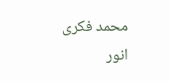محمد فكرى انور